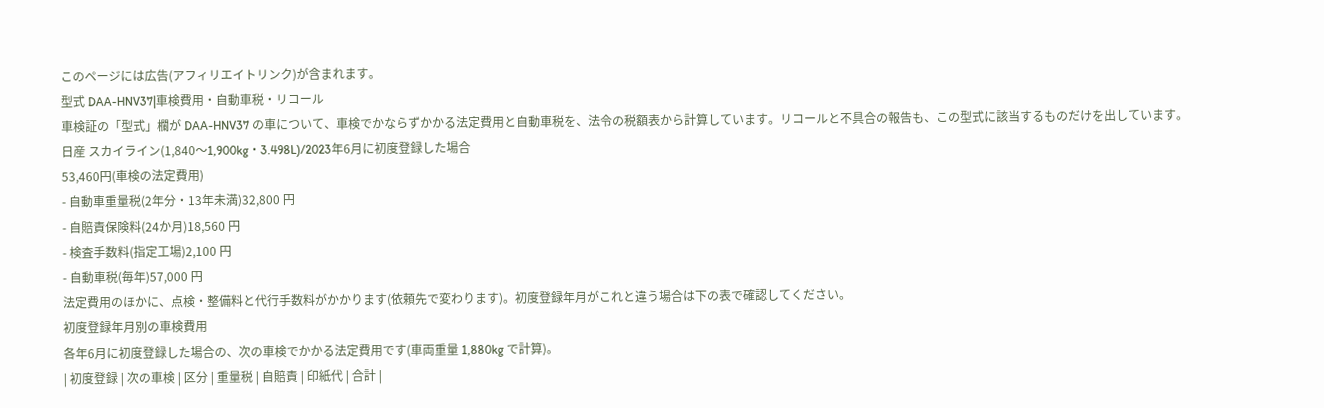このページには広告(アフィリエイトリンク)が含まれます。
型式 DAA-HNV37|車検費用・自動車税・リコール
車検証の「型式」欄が DAA-HNV37 の車について、車検でかならずかかる法定費用と自動車税を、法令の税額表から計算しています。リコールと不具合の報告も、この型式に該当するものだけを出しています。
日産 スカイライン(1,840〜1,900kg・3.498L)/2023年6月に初度登録した場合
53,460円(車検の法定費用)
- 自動車重量税(2年分・13年未満)32,800 円
- 自賠責保険料(24か月)18,560 円
- 検査手数料(指定工場)2,100 円
- 自動車税(毎年)57,000 円
法定費用のほかに、点検・整備料と代行手数料がかかります(依頼先で変わります)。初度登録年月がこれと違う場合は下の表で確認してください。
初度登録年月別の車検費用
各年6月に初度登録した場合の、次の車検でかかる法定費用です(車両重量 1,880kg で計算)。
| 初度登録 | 次の車検 | 区分 | 重量税 | 自賠責 | 印紙代 | 合計 |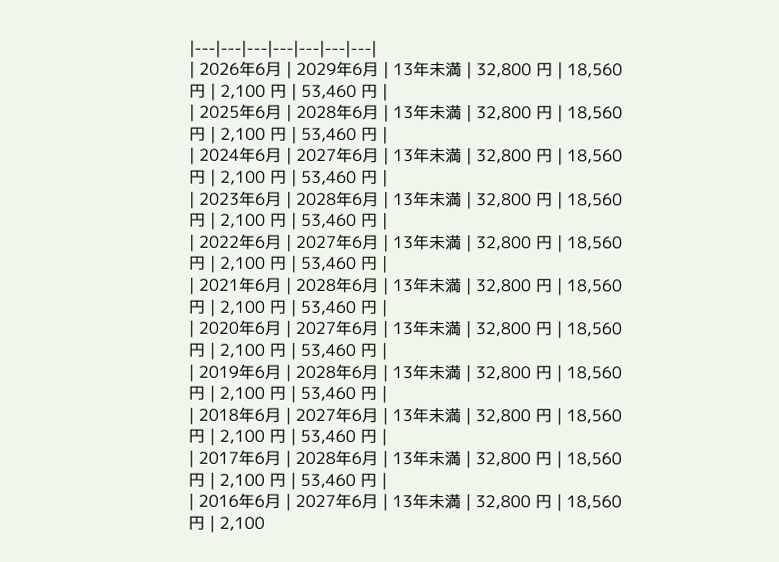|---|---|---|---|---|---|---|
| 2026年6月 | 2029年6月 | 13年未満 | 32,800 円 | 18,560 円 | 2,100 円 | 53,460 円 |
| 2025年6月 | 2028年6月 | 13年未満 | 32,800 円 | 18,560 円 | 2,100 円 | 53,460 円 |
| 2024年6月 | 2027年6月 | 13年未満 | 32,800 円 | 18,560 円 | 2,100 円 | 53,460 円 |
| 2023年6月 | 2028年6月 | 13年未満 | 32,800 円 | 18,560 円 | 2,100 円 | 53,460 円 |
| 2022年6月 | 2027年6月 | 13年未満 | 32,800 円 | 18,560 円 | 2,100 円 | 53,460 円 |
| 2021年6月 | 2028年6月 | 13年未満 | 32,800 円 | 18,560 円 | 2,100 円 | 53,460 円 |
| 2020年6月 | 2027年6月 | 13年未満 | 32,800 円 | 18,560 円 | 2,100 円 | 53,460 円 |
| 2019年6月 | 2028年6月 | 13年未満 | 32,800 円 | 18,560 円 | 2,100 円 | 53,460 円 |
| 2018年6月 | 2027年6月 | 13年未満 | 32,800 円 | 18,560 円 | 2,100 円 | 53,460 円 |
| 2017年6月 | 2028年6月 | 13年未満 | 32,800 円 | 18,560 円 | 2,100 円 | 53,460 円 |
| 2016年6月 | 2027年6月 | 13年未満 | 32,800 円 | 18,560 円 | 2,100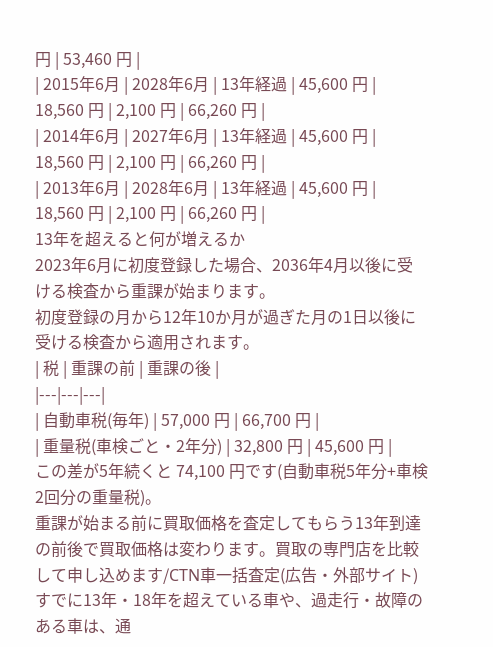円 | 53,460 円 |
| 2015年6月 | 2028年6月 | 13年経過 | 45,600 円 | 18,560 円 | 2,100 円 | 66,260 円 |
| 2014年6月 | 2027年6月 | 13年経過 | 45,600 円 | 18,560 円 | 2,100 円 | 66,260 円 |
| 2013年6月 | 2028年6月 | 13年経過 | 45,600 円 | 18,560 円 | 2,100 円 | 66,260 円 |
13年を超えると何が増えるか
2023年6月に初度登録した場合、2036年4月以後に受ける検査から重課が始まります。
初度登録の月から12年10か月が過ぎた月の1日以後に受ける検査から適用されます。
| 税 | 重課の前 | 重課の後 |
|---|---|---|
| 自動車税(毎年) | 57,000 円 | 66,700 円 |
| 重量税(車検ごと・2年分) | 32,800 円 | 45,600 円 |
この差が5年続くと 74,100 円です(自動車税5年分+車検2回分の重量税)。
重課が始まる前に買取価格を査定してもらう13年到達の前後で買取価格は変わります。買取の専門店を比較して申し込めます/CTN車一括査定(広告・外部サイト)すでに13年・18年を超えている車や、過走行・故障のある車は、通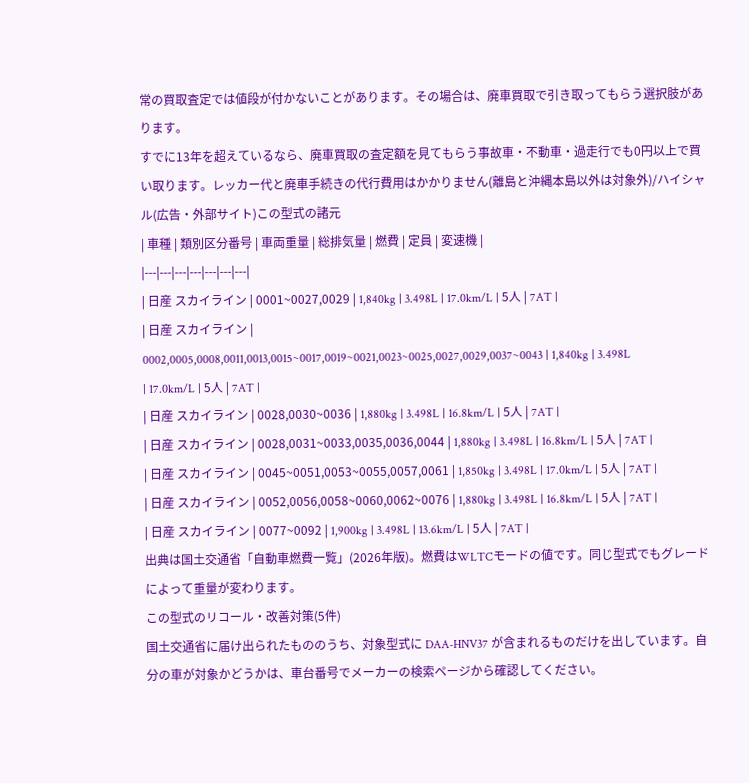常の買取査定では値段が付かないことがあります。その場合は、廃車買取で引き取ってもらう選択肢があります。
すでに13年を超えているなら、廃車買取の査定額を見てもらう事故車・不動車・過走行でも0円以上で買い取ります。レッカー代と廃車手続きの代行費用はかかりません(離島と沖縄本島以外は対象外)/ハイシャル(広告・外部サイト)この型式の諸元
| 車種 | 類別区分番号 | 車両重量 | 総排気量 | 燃費 | 定員 | 変速機 |
|---|---|---|---|---|---|---|
| 日産 スカイライン | 0001~0027,0029 | 1,840kg | 3.498L | 17.0km/L | 5人 | 7AT |
| 日産 スカイライン | 0002,0005,0008,0011,0013,0015~0017,0019~0021,0023~0025,0027,0029,0037~0043 | 1,840kg | 3.498L | 17.0km/L | 5人 | 7AT |
| 日産 スカイライン | 0028,0030~0036 | 1,880kg | 3.498L | 16.8km/L | 5人 | 7AT |
| 日産 スカイライン | 0028,0031~0033,0035,0036,0044 | 1,880kg | 3.498L | 16.8km/L | 5人 | 7AT |
| 日産 スカイライン | 0045~0051,0053~0055,0057,0061 | 1,850kg | 3.498L | 17.0km/L | 5人 | 7AT |
| 日産 スカイライン | 0052,0056,0058~0060,0062~0076 | 1,880kg | 3.498L | 16.8km/L | 5人 | 7AT |
| 日産 スカイライン | 0077~0092 | 1,900kg | 3.498L | 13.6km/L | 5人 | 7AT |
出典は国土交通省「自動車燃費一覧」(2026年版)。燃費はWLTCモードの値です。同じ型式でもグレードによって重量が変わります。
この型式のリコール・改善対策(5件)
国土交通省に届け出られたもののうち、対象型式に DAA-HNV37 が含まれるものだけを出しています。自分の車が対象かどうかは、車台番号でメーカーの検索ページから確認してください。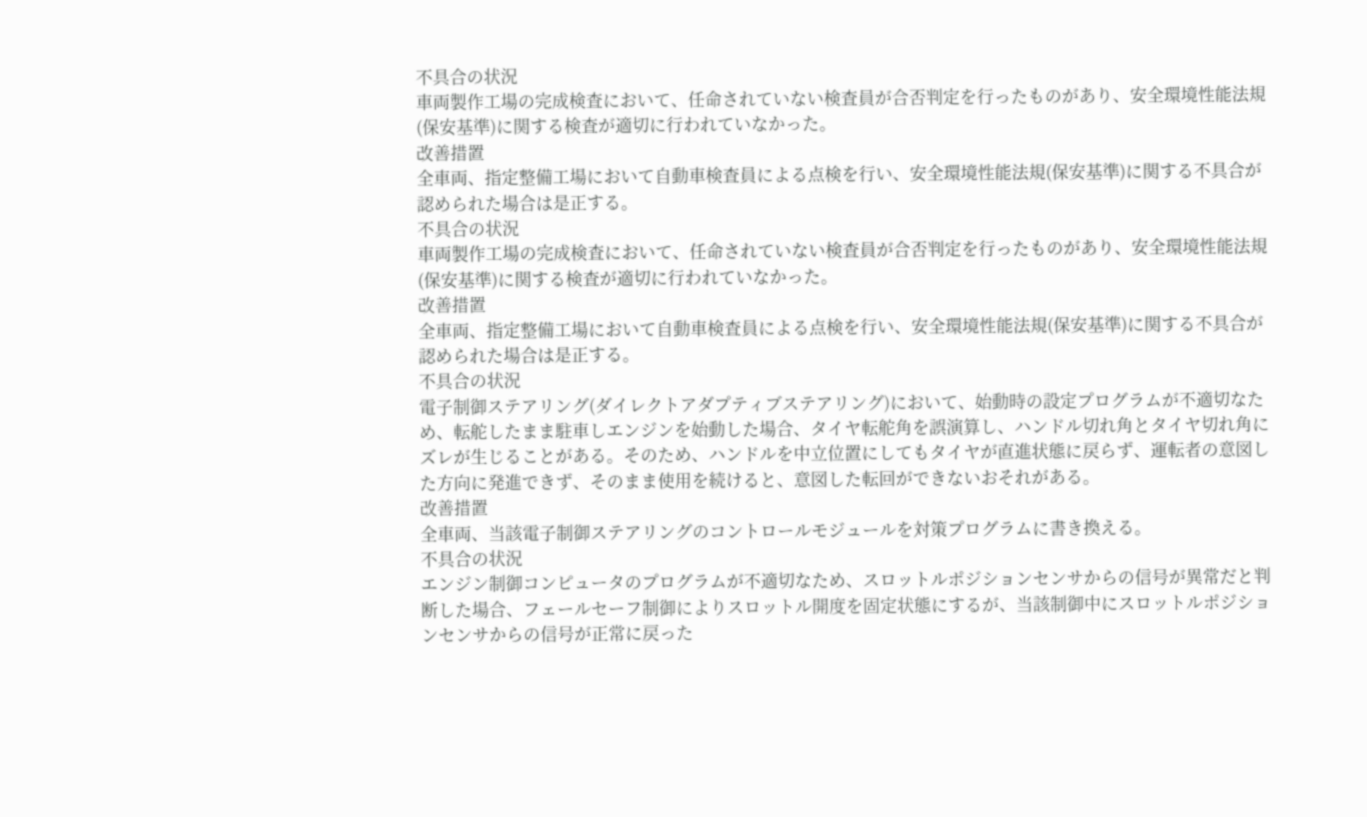不具合の状況
車両製作工場の完成検査において、任命されていない検査員が合否判定を行ったものがあり、安全環境性能法規(保安基準)に関する検査が適切に行われていなかった。
改善措置
全車両、指定整備工場において自動車検査員による点検を行い、安全環境性能法規(保安基準)に関する不具合が認められた場合は是正する。
不具合の状況
車両製作工場の完成検査において、任命されていない検査員が合否判定を行ったものがあり、安全環境性能法規(保安基準)に関する検査が適切に行われていなかった。
改善措置
全車両、指定整備工場において自動車検査員による点検を行い、安全環境性能法規(保安基準)に関する不具合が認められた場合は是正する。
不具合の状況
電子制御ステアリング(ダイレクトアダプティブステアリング)において、始動時の設定プログラムが不適切なため、転舵したまま駐車しエンジンを始動した場合、タイヤ転舵角を誤演算し、ハンドル切れ角とタイヤ切れ角にズレが生じることがある。そのため、ハンドルを中立位置にしてもタイヤが直進状態に戻らず、運転者の意図した方向に発進できず、そのまま使用を続けると、意図した転回ができないおそれがある。
改善措置
全車両、当該電子制御ステアリングのコントロールモジュールを対策プログラムに書き換える。
不具合の状況
エンジン制御コンピュータのプログラムが不適切なため、スロットルポジションセンサからの信号が異常だと判断した場合、フェールセーフ制御によりスロットル開度を固定状態にするが、当該制御中にスロットルポジションセンサからの信号が正常に戻った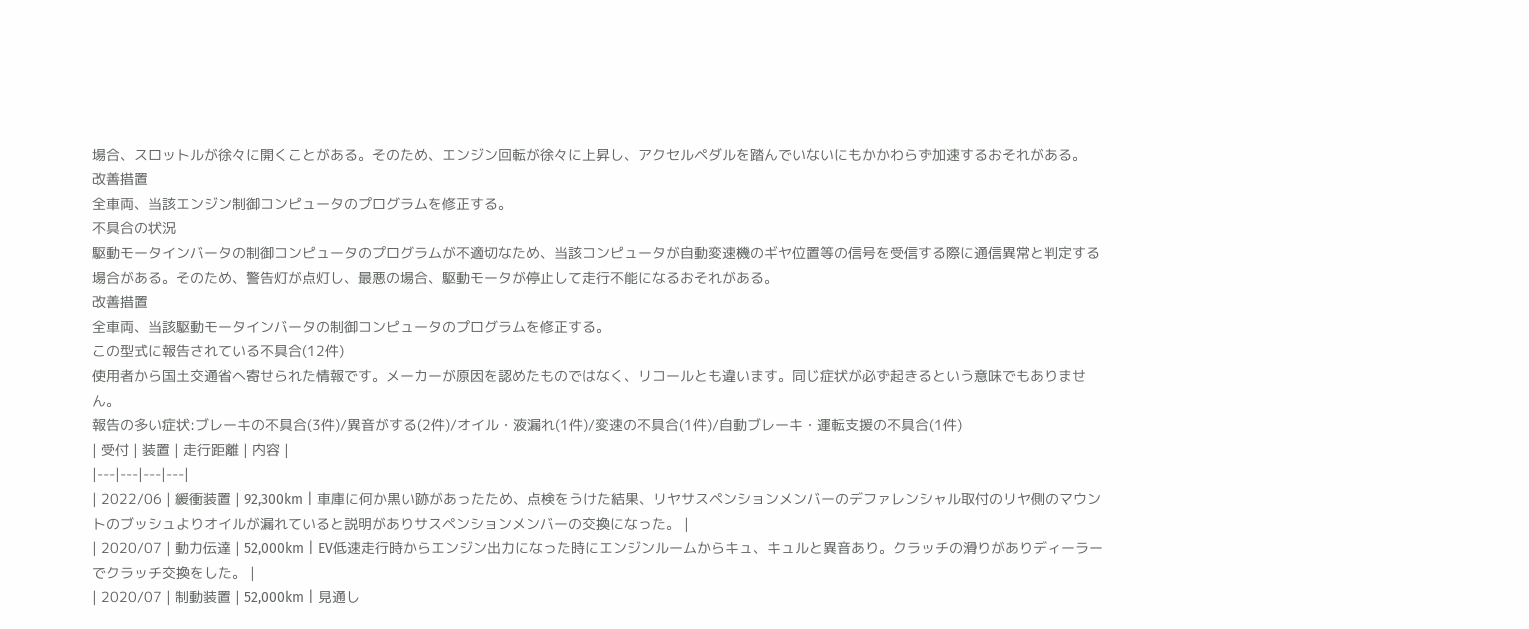場合、スロットルが徐々に開くことがある。そのため、エンジン回転が徐々に上昇し、アクセルペダルを踏んでいないにもかかわらず加速するおそれがある。
改善措置
全車両、当該エンジン制御コンピュータのプログラムを修正する。
不具合の状況
駆動モータインバータの制御コンピュータのプログラムが不適切なため、当該コンピュータが自動変速機のギヤ位置等の信号を受信する際に通信異常と判定する場合がある。そのため、警告灯が点灯し、最悪の場合、駆動モータが停止して走行不能になるおそれがある。
改善措置
全車両、当該駆動モータインバータの制御コンピュータのプログラムを修正する。
この型式に報告されている不具合(12件)
使用者から国土交通省へ寄せられた情報です。メーカーが原因を認めたものではなく、リコールとも違います。同じ症状が必ず起きるという意味でもありません。
報告の多い症状:ブレーキの不具合(3件)/異音がする(2件)/オイル・液漏れ(1件)/変速の不具合(1件)/自動ブレーキ・運転支援の不具合(1件)
| 受付 | 装置 | 走行距離 | 内容 |
|---|---|---|---|
| 2022/06 | 緩衝装置 | 92,300km | 車庫に何か黒い跡があったため、点検をうけた結果、リヤサスペンションメンバーのデファレンシャル取付のリヤ側のマウントのブッシュよりオイルが漏れていると説明がありサスペンションメンバーの交換になった。 |
| 2020/07 | 動力伝達 | 52,000km | EV低速走行時からエンジン出力になった時にエンジンルームからキュ、キュルと異音あり。クラッチの滑りがありディーラーでクラッチ交換をした。 |
| 2020/07 | 制動装置 | 52,000km | 見通し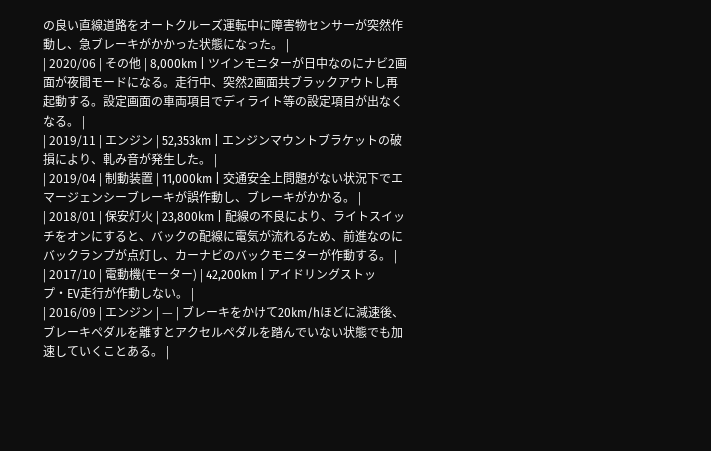の良い直線道路をオートクルーズ運転中に障害物センサーが突然作動し、急ブレーキがかかった状態になった。 |
| 2020/06 | その他 | 8,000km | ツインモニターが日中なのにナビ2画面が夜間モードになる。走行中、突然2画面共ブラックアウトし再起動する。設定画面の車両項目でディライト等の設定項目が出なくなる。 |
| 2019/11 | エンジン | 52,353km | エンジンマウントブラケットの破損により、軋み音が発生した。 |
| 2019/04 | 制動装置 | 11,000km | 交通安全上問題がない状況下でエマージェンシーブレーキが誤作動し、ブレーキがかかる。 |
| 2018/01 | 保安灯火 | 23,800km | 配線の不良により、ライトスイッチをオンにすると、バックの配線に電気が流れるため、前進なのにバックランプが点灯し、カーナビのバックモニターが作動する。 |
| 2017/10 | 電動機(モーター) | 42,200km | アイドリングストップ・EV走行が作動しない。 |
| 2016/09 | エンジン | — | ブレーキをかけて20km/hほどに減速後、ブレーキペダルを離すとアクセルぺダルを踏んでいない状態でも加速していくことある。 |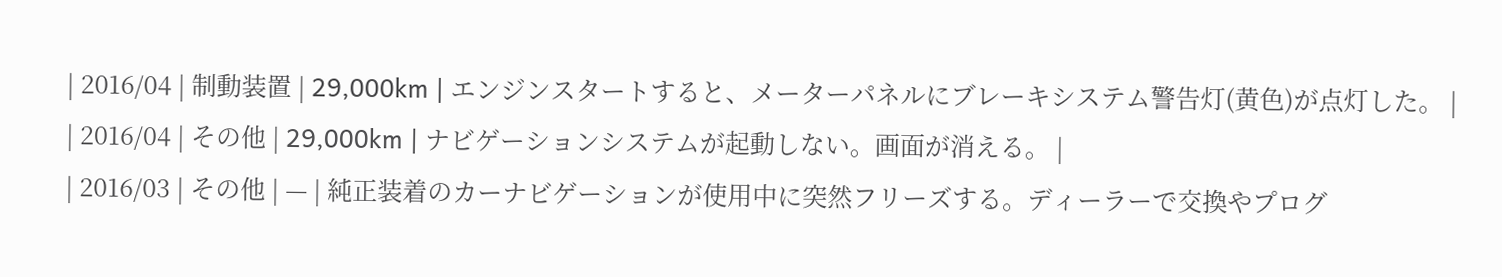| 2016/04 | 制動装置 | 29,000km | エンジンスタートすると、メーターパネルにブレーキシステム警告灯(黄色)が点灯した。 |
| 2016/04 | その他 | 29,000km | ナビゲーションシステムが起動しない。画面が消える。 |
| 2016/03 | その他 | — | 純正装着のカーナビゲーションが使用中に突然フリーズする。ディーラーで交換やプログ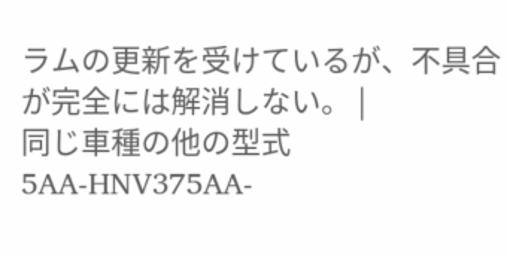ラムの更新を受けているが、不具合が完全には解消しない。 |
同じ車種の他の型式
5AA-HNV375AA-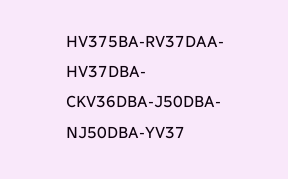HV375BA-RV37DAA-HV37DBA-CKV36DBA-J50DBA-NJ50DBA-YV37